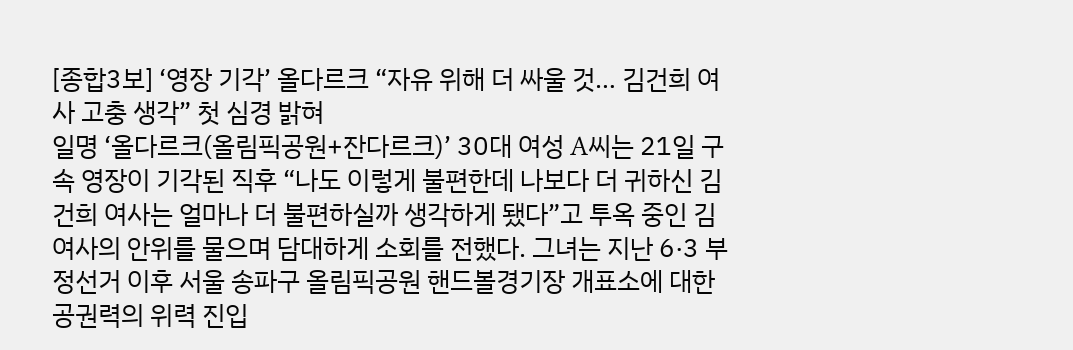[종합3보] ‘영장 기각’ 올다르크 “자유 위해 더 싸울 것… 김건희 여사 고충 생각” 첫 심경 밝혀
일명 ‘올다르크(올림픽공원+잔다르크)’ 30대 여성 A씨는 21일 구속 영장이 기각된 직후 “나도 이렇게 불편한데 나보다 더 귀하신 김건희 여사는 얼마나 더 불편하실까 생각하게 됐다”고 투옥 중인 김 여사의 안위를 물으며 담대하게 소회를 전했다. 그녀는 지난 6·3 부정선거 이후 서울 송파구 올림픽공원 핸드볼경기장 개표소에 대한 공권력의 위력 진입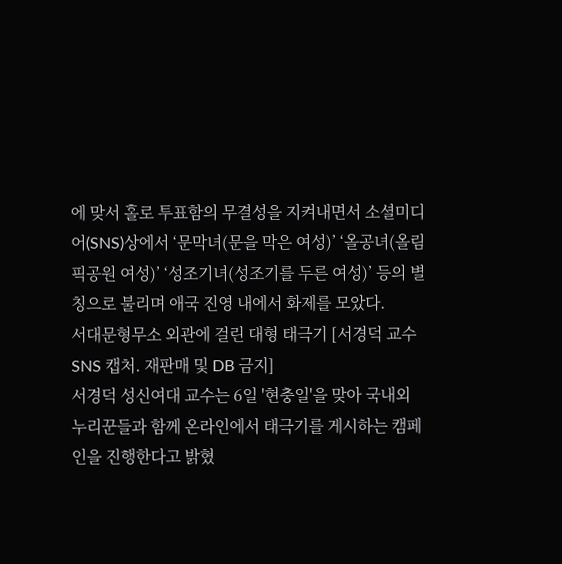에 맞서 홀로 투표함의 무결성을 지켜내면서 소셜미디어(SNS)상에서 ‘문막녀(문을 막은 여성)’ ‘올공녀(올림픽공원 여성)’ ‘성조기녀(성조기를 두른 여성)’ 등의 별칭으로 불리며 애국 진영 내에서 화제를 모았다.
서대문형무소 외관에 걸린 대형 태극기 [서경덕 교수 SNS 캡처. 재판매 및 DB 금지]
서경덕 성신여대 교수는 6일 '현충일'을 맞아 국내외 누리꾼들과 함께 온라인에서 태극기를 게시하는 캠페인을 진행한다고 밝혔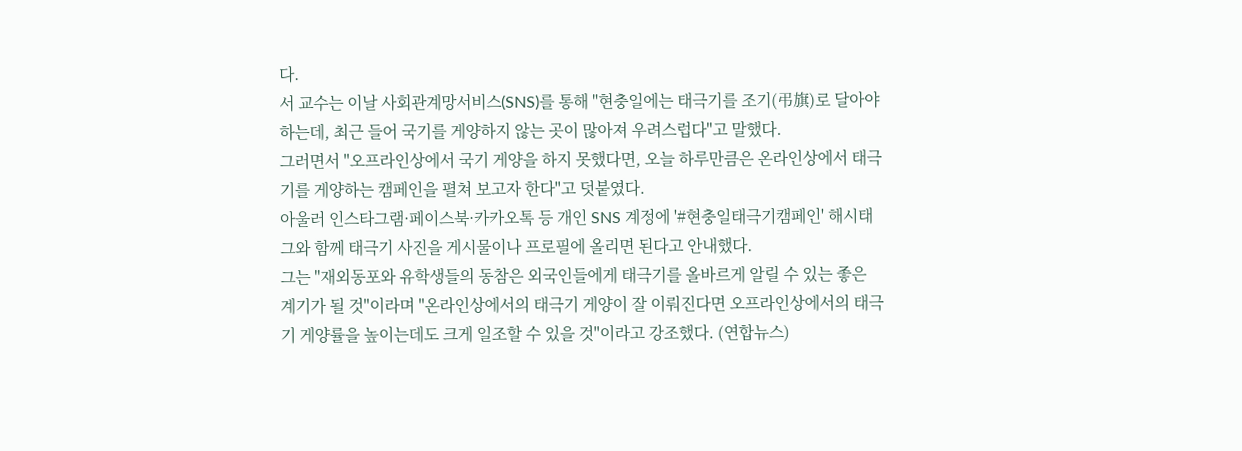다.
서 교수는 이날 사회관계망서비스(SNS)를 통해 "현충일에는 태극기를 조기(弔旗)로 달아야 하는데, 최근 들어 국기를 게양하지 않는 곳이 많아져 우려스럽다"고 말했다.
그러면서 "오프라인상에서 국기 게양을 하지 못했다면, 오늘 하루만큼은 온라인상에서 태극기를 게양하는 캠페인을 펼쳐 보고자 한다"고 덧붙였다.
아울러 인스타그램·페이스북·카카오톡 등 개인 SNS 계정에 '#현충일태극기캠페인' 해시태그와 함께 태극기 사진을 게시물이나 프로필에 올리면 된다고 안내했다.
그는 "재외동포와 유학생들의 동참은 외국인들에게 태극기를 올바르게 알릴 수 있는 좋은 계기가 될 것"이라며 "온라인상에서의 태극기 게양이 잘 이뤄진다면 오프라인상에서의 태극기 게양률을 높이는데도 크게 일조할 수 있을 것"이라고 강조했다. (연합뉴스)